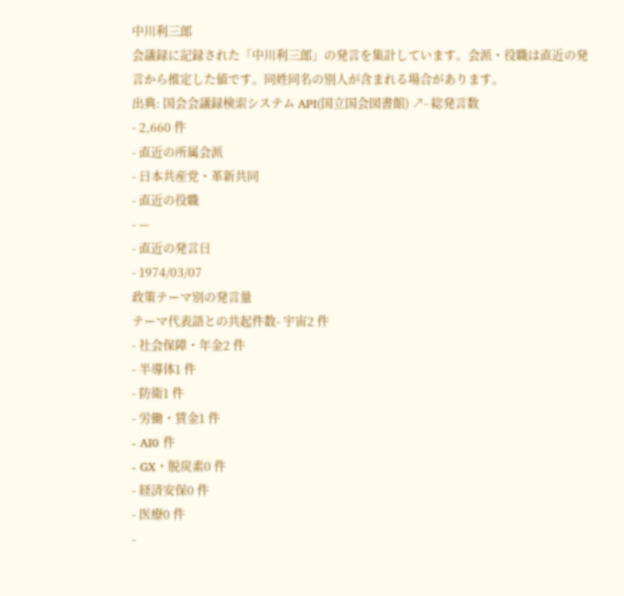中川利三郎
会議録に記録された「中川利三郎」の発言を集計しています。会派・役職は直近の発言から推定した値です。同姓同名の別人が含まれる場合があります。
出典: 国会会議録検索システム API(国立国会図書館) ↗- 総発言数
- 2,660 件
- 直近の所属会派
- 日本共産党・革新共同
- 直近の役職
- —
- 直近の発言日
- 1974/03/07
政策テーマ別の発言量
テーマ代表語との共起件数- 宇宙2 件
- 社会保障・年金2 件
- 半導体1 件
- 防衛1 件
- 労働・賃金1 件
- AI0 件
- GX・脱炭素0 件
- 経済安保0 件
- 医療0 件
-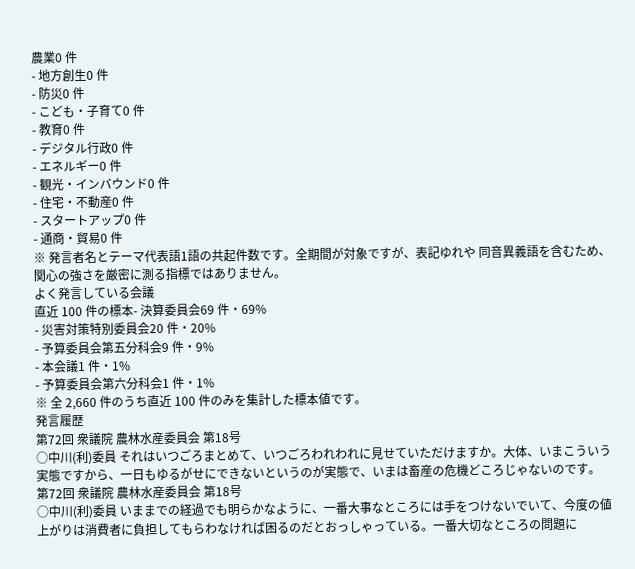農業0 件
- 地方創生0 件
- 防災0 件
- こども・子育て0 件
- 教育0 件
- デジタル行政0 件
- エネルギー0 件
- 観光・インバウンド0 件
- 住宅・不動産0 件
- スタートアップ0 件
- 通商・貿易0 件
※ 発言者名とテーマ代表語1語の共起件数です。全期間が対象ですが、表記ゆれや 同音異義語を含むため、関心の強さを厳密に測る指標ではありません。
よく発言している会議
直近 100 件の標本- 決算委員会69 件・69%
- 災害対策特別委員会20 件・20%
- 予算委員会第五分科会9 件・9%
- 本会議1 件・1%
- 予算委員会第六分科会1 件・1%
※ 全 2,660 件のうち直近 100 件のみを集計した標本値です。
発言履歴
第72回 衆議院 農林水産委員会 第18号
○中川(利)委員 それはいつごろまとめて、いつごろわれわれに見せていただけますか。大体、いまこういう実態ですから、一日もゆるがせにできないというのが実態で、いまは畜産の危機どころじゃないのです。
第72回 衆議院 農林水産委員会 第18号
○中川(利)委員 いままでの経過でも明らかなように、一番大事なところには手をつけないでいて、今度の値上がりは消費者に負担してもらわなければ困るのだとおっしゃっている。一番大切なところの問題に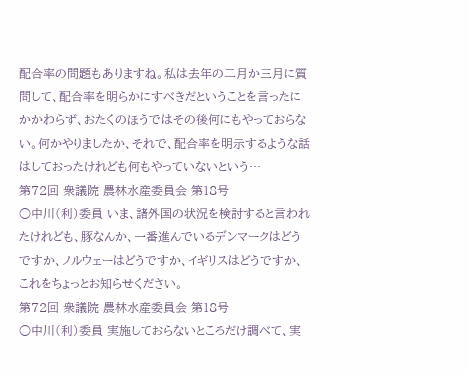配合率の問題もありますね。私は去年の二月か三月に質問して、配合率を明らかにすべきだということを言ったにかかわらず、おたくのほうではその後何にもやっておらない。何かやりましたか、それで、配合率を明示するような話はしておったけれども何もやっていないという…
第72回 衆議院 農林水産委員会 第18号
○中川(利)委員 いま、諸外国の状況を検討すると言われたけれども、豚なんか、一番進んでいるデンマークはどうですか、ノルウェーはどうですか、イギリスはどうですか、これをちょっとお知らせください。
第72回 衆議院 農林水産委員会 第18号
○中川(利)委員 実施しておらないところだけ調べて、実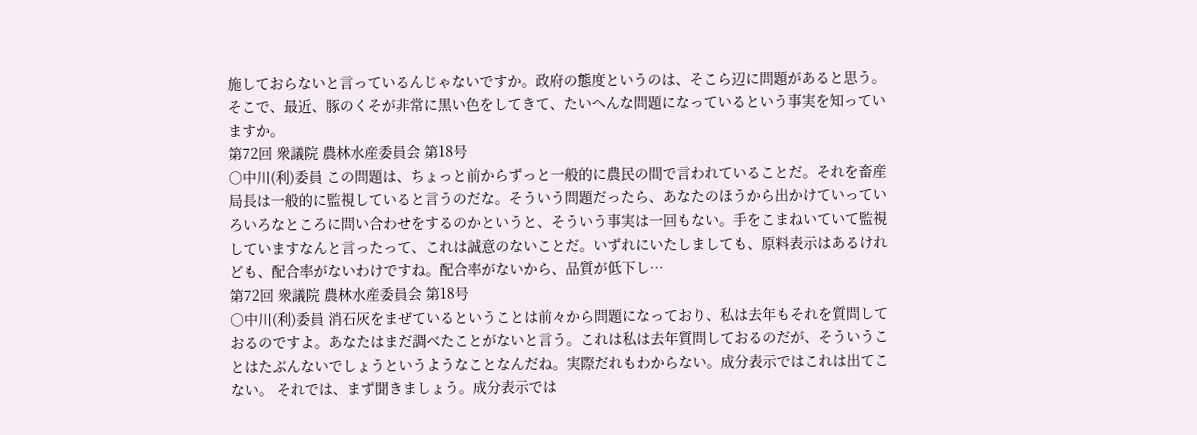施しておらないと言っているんじゃないですか。政府の態度というのは、そこら辺に問題があると思う。 そこで、最近、豚のくそが非常に黒い色をしてきて、たいへんな問題になっているという事実を知っていますか。
第72回 衆議院 農林水産委員会 第18号
○中川(利)委員 この問題は、ちょっと前からずっと一般的に農民の間で言われていることだ。それを畜産局長は一般的に監視していると言うのだな。そういう問題だったら、あなたのほうから出かけていっていろいろなところに問い合わせをするのかというと、そういう事実は一回もない。手をこまねいていて監視していますなんと言ったって、これは誠意のないことだ。いずれにいたしましても、原料表示はあるけれども、配合率がないわけですね。配合率がないから、品質が低下し…
第72回 衆議院 農林水産委員会 第18号
○中川(利)委員 消石灰をまぜているということは前々から問題になっており、私は去年もそれを質問しておるのですよ。あなたはまだ調べたことがないと言う。これは私は去年質問しておるのだが、そういうことはたぶんないでしょうというようなことなんだね。実際だれもわからない。成分表示ではこれは出てこない。 それでは、まず聞きましょう。成分表示では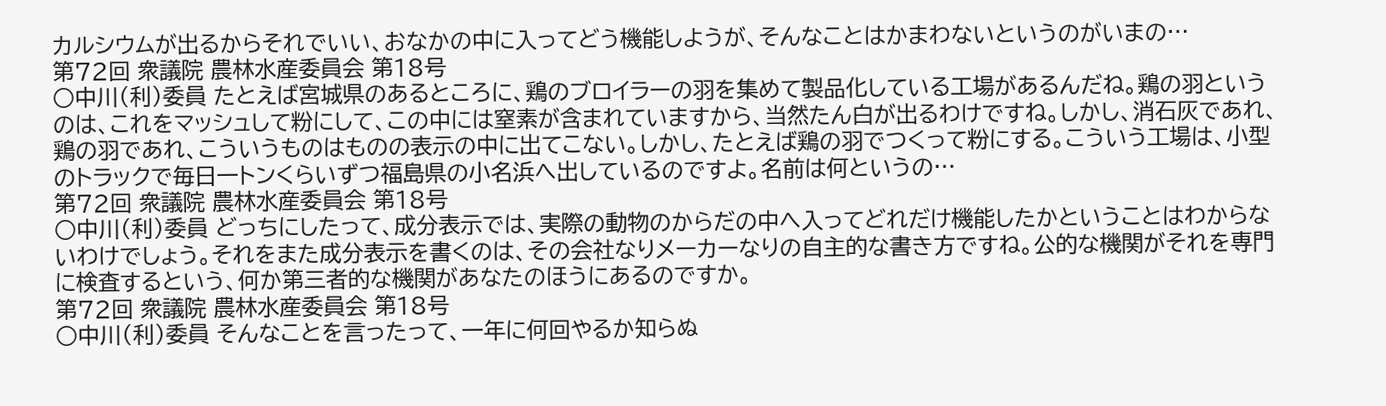カルシウムが出るからそれでいい、おなかの中に入ってどう機能しようが、そんなことはかまわないというのがいまの…
第72回 衆議院 農林水産委員会 第18号
○中川(利)委員 たとえば宮城県のあるところに、鶏のブロイラーの羽を集めて製品化している工場があるんだね。鶏の羽というのは、これをマッシュして粉にして、この中には窒素が含まれていますから、当然たん白が出るわけですね。しかし、消石灰であれ、鶏の羽であれ、こういうものはものの表示の中に出てこない。しかし、たとえば鶏の羽でつくって粉にする。こういう工場は、小型のトラックで毎日一トンくらいずつ福島県の小名浜へ出しているのですよ。名前は何というの…
第72回 衆議院 農林水産委員会 第18号
○中川(利)委員 どっちにしたって、成分表示では、実際の動物のからだの中へ入ってどれだけ機能したかということはわからないわけでしょう。それをまた成分表示を書くのは、その会社なりメーカーなりの自主的な書き方ですね。公的な機関がそれを専門に検査するという、何か第三者的な機関があなたのほうにあるのですか。
第72回 衆議院 農林水産委員会 第18号
○中川(利)委員 そんなことを言ったって、一年に何回やるか知らぬ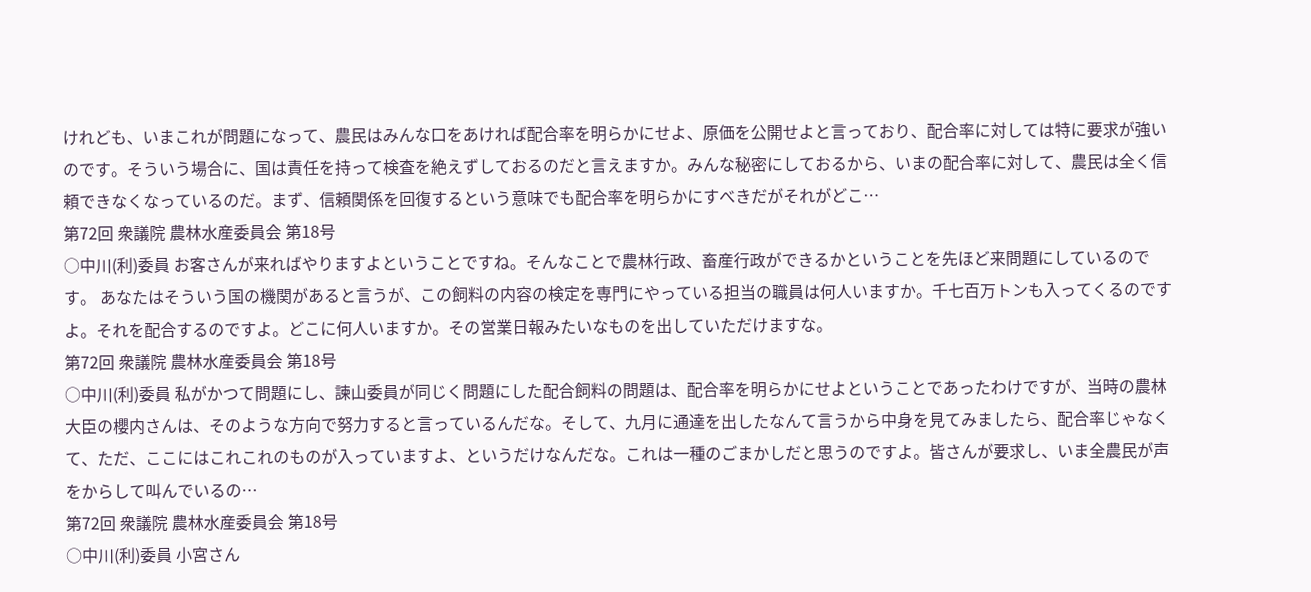けれども、いまこれが問題になって、農民はみんな口をあければ配合率を明らかにせよ、原価を公開せよと言っており、配合率に対しては特に要求が強いのです。そういう場合に、国は責任を持って検査を絶えずしておるのだと言えますか。みんな秘密にしておるから、いまの配合率に対して、農民は全く信頼できなくなっているのだ。まず、信頼関係を回復するという意味でも配合率を明らかにすべきだがそれがどこ…
第72回 衆議院 農林水産委員会 第18号
○中川(利)委員 お客さんが来ればやりますよということですね。そんなことで農林行政、畜産行政ができるかということを先ほど来問題にしているのです。 あなたはそういう国の機関があると言うが、この飼料の内容の検定を専門にやっている担当の職員は何人いますか。千七百万トンも入ってくるのですよ。それを配合するのですよ。どこに何人いますか。その営業日報みたいなものを出していただけますな。
第72回 衆議院 農林水産委員会 第18号
○中川(利)委員 私がかつて問題にし、諫山委員が同じく問題にした配合飼料の問題は、配合率を明らかにせよということであったわけですが、当時の農林大臣の櫻内さんは、そのような方向で努力すると言っているんだな。そして、九月に通達を出したなんて言うから中身を見てみましたら、配合率じゃなくて、ただ、ここにはこれこれのものが入っていますよ、というだけなんだな。これは一種のごまかしだと思うのですよ。皆さんが要求し、いま全農民が声をからして叫んでいるの…
第72回 衆議院 農林水産委員会 第18号
○中川(利)委員 小宮さん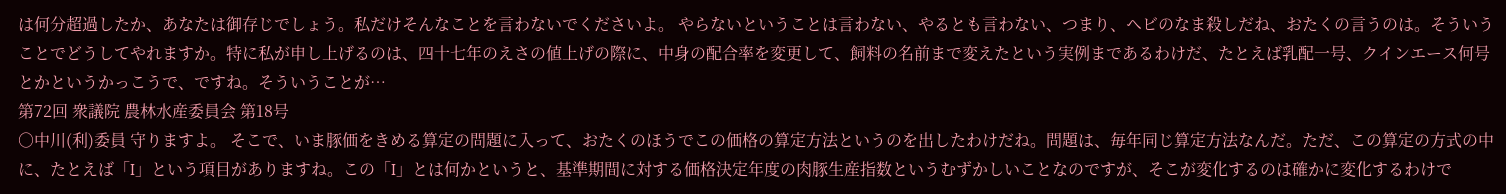は何分超過したか、あなたは御存じでしょう。私だけそんなことを言わないでくださいよ。 やらないということは言わない、やるとも言わない、つまり、ヘビのなま殺しだね、おたくの言うのは。そういうことでどうしてやれますか。特に私が申し上げるのは、四十七年のえさの値上げの際に、中身の配合率を変更して、飼料の名前まで変えたという実例まであるわけだ、たとえば乳配一号、クインエース何号とかというかっこうで、ですね。そういうことが…
第72回 衆議院 農林水産委員会 第18号
○中川(利)委員 守りますよ。 そこで、いま豚価をきめる算定の問題に入って、おたくのほうでこの価格の算定方法というのを出したわけだね。問題は、毎年同じ算定方法なんだ。ただ、この算定の方式の中に、たとえば「I」という項目がありますね。この「I」とは何かというと、基準期間に対する価格決定年度の肉豚生産指数というむずかしいことなのですが、そこが変化するのは確かに変化するわけで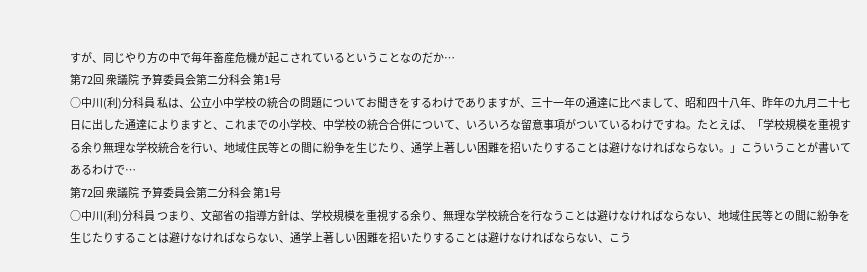すが、同じやり方の中で毎年畜産危機が起こされているということなのだか…
第72回 衆議院 予算委員会第二分科会 第1号
○中川(利)分科員 私は、公立小中学校の統合の問題についてお聞きをするわけでありますが、三十一年の通達に比べまして、昭和四十八年、昨年の九月二十七日に出した通達によりますと、これまでの小学校、中学校の統合合併について、いろいろな留意事項がついているわけですね。たとえば、「学校規模を重視する余り無理な学校統合を行い、地域住民等との間に紛争を生じたり、通学上著しい困難を招いたりすることは避けなければならない。」こういうことが書いてあるわけで…
第72回 衆議院 予算委員会第二分科会 第1号
○中川(利)分科員 つまり、文部省の指導方針は、学校規模を重視する余り、無理な学校統合を行なうことは避けなければならない、地域住民等との間に紛争を生じたりすることは避けなければならない、通学上著しい困難を招いたりすることは避けなければならない、こう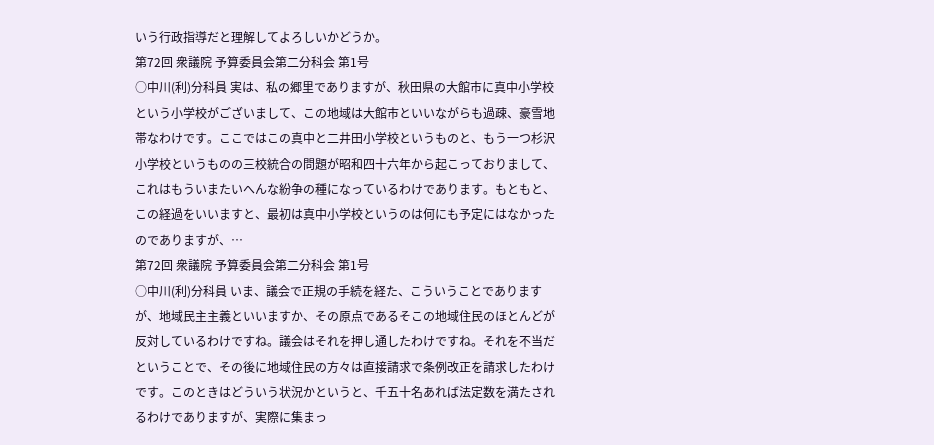いう行政指導だと理解してよろしいかどうか。
第72回 衆議院 予算委員会第二分科会 第1号
○中川(利)分科員 実は、私の郷里でありますが、秋田県の大館市に真中小学校という小学校がございまして、この地域は大館市といいながらも過疎、豪雪地帯なわけです。ここではこの真中と二井田小学校というものと、もう一つ杉沢小学校というものの三校統合の問題が昭和四十六年から起こっておりまして、これはもういまたいへんな紛争の種になっているわけであります。もともと、この経過をいいますと、最初は真中小学校というのは何にも予定にはなかったのでありますが、…
第72回 衆議院 予算委員会第二分科会 第1号
○中川(利)分科員 いま、議会で正規の手続を経た、こういうことでありますが、地域民主主義といいますか、その原点であるそこの地域住民のほとんどが反対しているわけですね。議会はそれを押し通したわけですね。それを不当だということで、その後に地域住民の方々は直接請求で条例改正を請求したわけです。このときはどういう状況かというと、千五十名あれば法定数を満たされるわけでありますが、実際に集まっ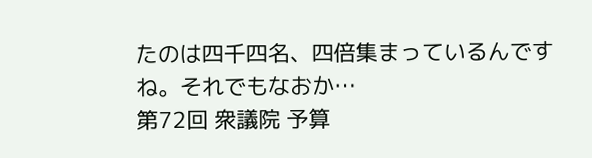たのは四千四名、四倍集まっているんですね。それでもなおか…
第72回 衆議院 予算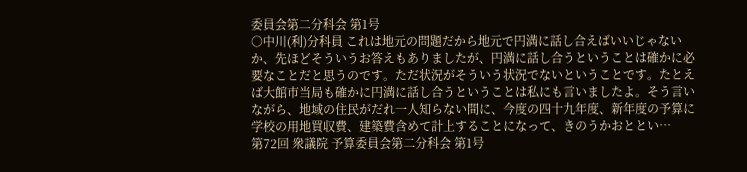委員会第二分科会 第1号
○中川(利)分科員 これは地元の問題だから地元で円満に話し合えばいいじゃないか、先ほどそういうお答えもありましたが、円満に話し合うということは確かに必要なことだと思うのです。ただ状況がそういう状況でないということです。たとえば大館市当局も確かに円満に話し合うということは私にも言いましたよ。そう言いながら、地域の住民がだれ一人知らない間に、今度の四十九年度、新年度の予算に学校の用地買収費、建築費含めて計上することになって、きのうかおととい…
第72回 衆議院 予算委員会第二分科会 第1号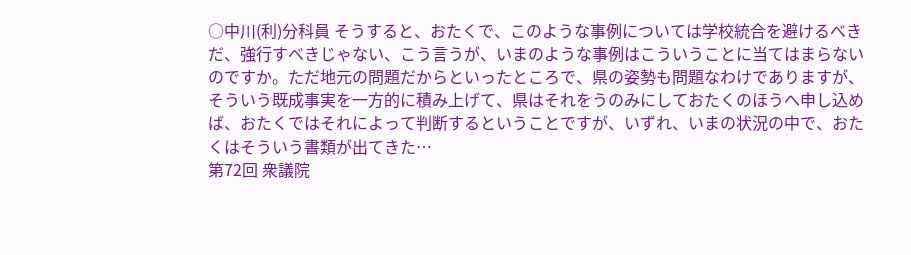○中川(利)分科員 そうすると、おたくで、このような事例については学校統合を避けるべきだ、強行すべきじゃない、こう言うが、いまのような事例はこういうことに当てはまらないのですか。ただ地元の問題だからといったところで、県の姿勢も問題なわけでありますが、そういう既成事実を一方的に積み上げて、県はそれをうのみにしておたくのほうへ申し込めば、おたくではそれによって判断するということですが、いずれ、いまの状況の中で、おたくはそういう書類が出てきた…
第72回 衆議院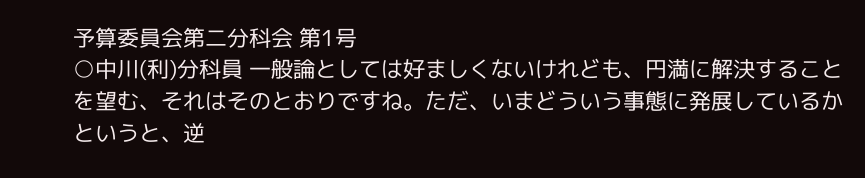予算委員会第二分科会 第1号
○中川(利)分科員 一般論としては好ましくないけれども、円満に解決することを望む、それはそのとおりですね。ただ、いまどういう事態に発展しているかというと、逆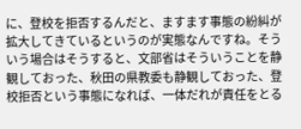に、登校を拒否するんだと、ますます事態の紛糾が拡大してきているというのが実態なんですね。そういう場合はそうすると、文部省はそういうことを静観しておった、秋田の県教委も静観しておった、登校拒否という事態になれば、一体だれが責任をとる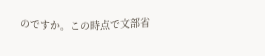のですか。この時点で文部省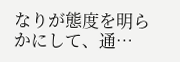なりが態度を明らかにして、通…